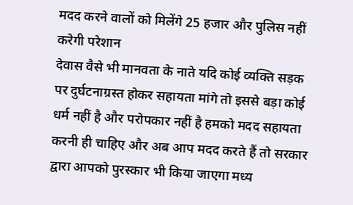मदद करने वालों को मिलेंगे 25 हजार और पुलिस नहीं करेगी परेशान
देवास वैसे भी मानवता के नाते यदि कोई व्यक्ति सड़क पर दुर्घटनाग्रस्त होकर सहायता मांगे तो इससे बड़ा कोई धर्म नहीं है और परोपकार नहीं है हमको मदद सहायता करनी ही चाहिए और अब आप मदद करते हैं तो सरकार द्वारा आपको पुरस्कार भी किया जाएगा मध्य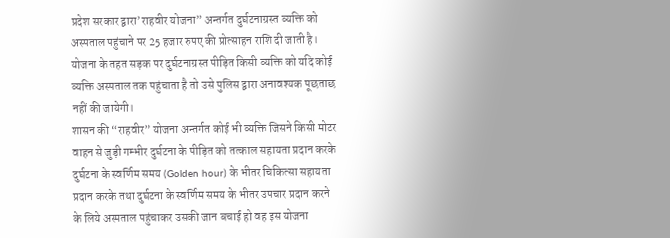प्रदेश सरकार द्वारा’राहवीर योजना” अन्तर्गत दुर्घटनाग्रस्त व्यक्ति को अस्पताल पहुंचाने पर 25 हजार रुपए की प्रोत्साहन राशि दी जाती है। योजना के तहत सड़क पर दुर्घटनाग्रस्त पीड़ित किसी व्यक्ति को यदि कोई व्यक्ति अस्पताल तक पहुंचाता है तो उसे पुलिस द्वारा अनावश्यक पूछताछ नहीं की जायेगी।
शासन की “राहवीर” योजना अन्तर्गत कोई भी व्यक्ति जिसने किसी मोटर वाहन से जुड़ी गम्भीर दुर्घटना के पीड़ित को तत्काल सहायता प्रदान करके दुर्घटना के स्वर्णिम समय (Golden hour) के भीतर चिकित्सा सहायता प्रदान करके तथा दुर्घटना के स्वर्णिम समय के भीतर उपचार प्रदान करने के लिये अस्पताल पहुंचाकर उसकी जान बचाई हो वह इस योजना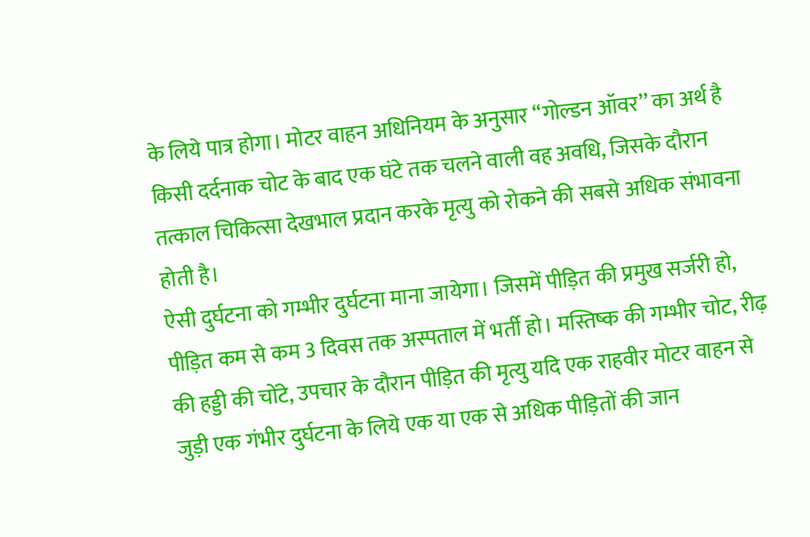के लिये पात्र होगा। मोटर वाहन अधिनियम के अनुसार “गोल्डन ऑवर’’ का अर्थ है किसी दर्दनाक चोट के बाद एक घंटे तक चलने वाली वह अवधि, जिसके दौरान तत्काल चिकित्सा देखभाल प्रदान करके मृत्यु को रोकने की सबसे अधिक संभावना होती है।
ऐसी दुर्घटना को गम्भीर दुर्घटना माना जायेगा। जिसमें पीड़ित की प्रमुख सर्जरी हो, पीड़ित कम से कम 3 दिवस तक अस्पताल में भर्ती हो। मस्तिष्क की गम्भीर चोट, रीढ़ की हड्डी की चोंटे, उपचार के दौरान पीड़ित की मृत्यु यदि एक राहवीर मोटर वाहन से जुड़ी एक गंभीर दुर्घटना के लिये एक या एक से अधिक पीड़ितों की जान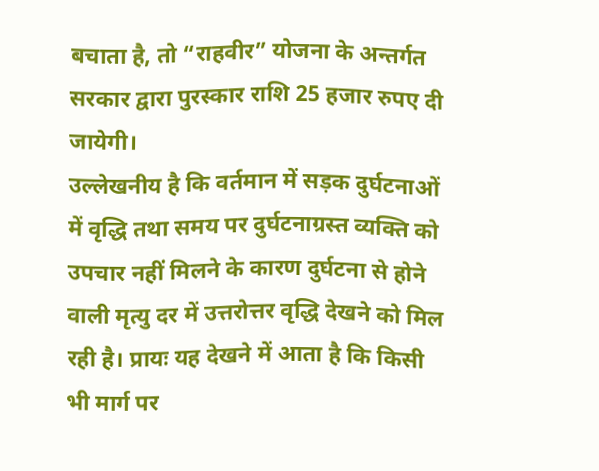बचाता है, तो “राहवीर” योजना के अन्तर्गत सरकार द्वारा पुरस्कार राशि 25 हजार रुपए दी जायेगी।
उल्लेखनीय है कि वर्तमान में सड़क दुर्घटनाओं में वृद्धि तथा समय पर दुर्घटनाग्रस्त व्यक्ति को उपचार नहीं मिलने के कारण दुर्घटना से होने वाली मृत्यु दर में उत्तरोत्तर वृद्धि देखने को मिल रही है। प्रायः यह देखने में आता है कि किसी भी मार्ग पर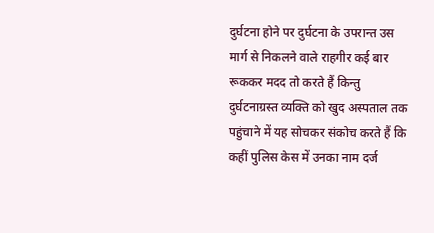दुर्घटना होने पर दुर्घटना के उपरान्त उस मार्ग से निकलने वाले राहगीर कई बार रूककर मदद तो करते हैं किन्तु दुर्घटनाग्रस्त व्यक्ति को खुद अस्पताल तक पहुंचाने में यह सोचकर संकोच करते हैं कि कहीं पुलिस केस में उनका नाम दर्ज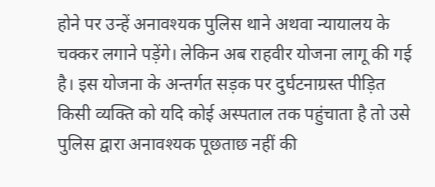होने पर उन्हें अनावश्यक पुलिस थाने अथवा न्यायालय के चक्कर लगाने पड़ेंगे। लेकिन अब राहवीर योजना लागू की गई है। इस योजना के अन्तर्गत सड़क पर दुर्घटनाग्रस्त पीड़ित किसी व्यक्ति को यदि कोई अस्पताल तक पहुंचाता है तो उसे पुलिस द्वारा अनावश्यक पूछताछ नहीं की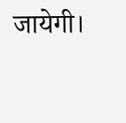जायेगी।